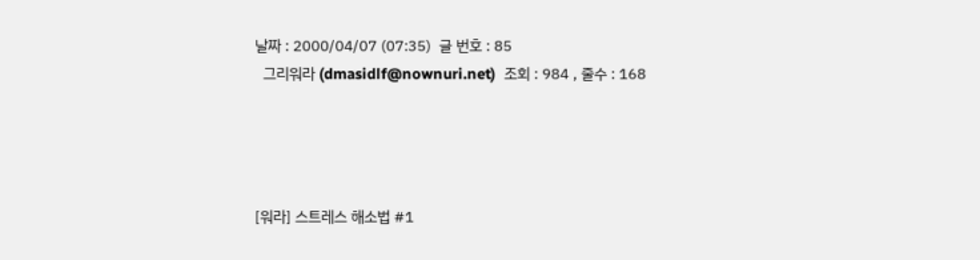날짜 : 2000/04/07 (07:35)  글 번호 : 85
  그리워라 (dmasidlf@nownuri.net)  조회 : 984 , 줄수 : 168




[워라] 스트레스 해소법 #1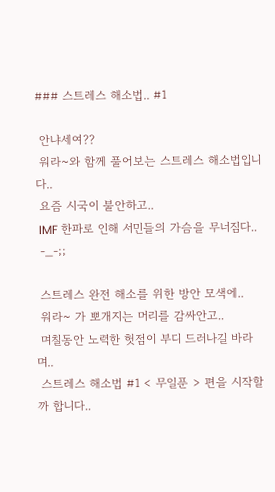### 스트레스 해소법.. #1

 안냐세여??
 워라~와 함께 풀어보는 스트레스 해소법입니다..
 요즘 시국이 불안하고..
 IMF 한파로 인해 서민들의 가슴을 무너짐다..
 -_-;;

 스트레스 완전 해소를 위한 방안 모색에..
 워라~ 가 뽀개지는 머리를 감싸안고..
 며칠동안 노력한 헛점이 부디 드러나길 바라며..
 스트레스 해소법 #1 < 무일푼 > 편을 시작할까 합니다..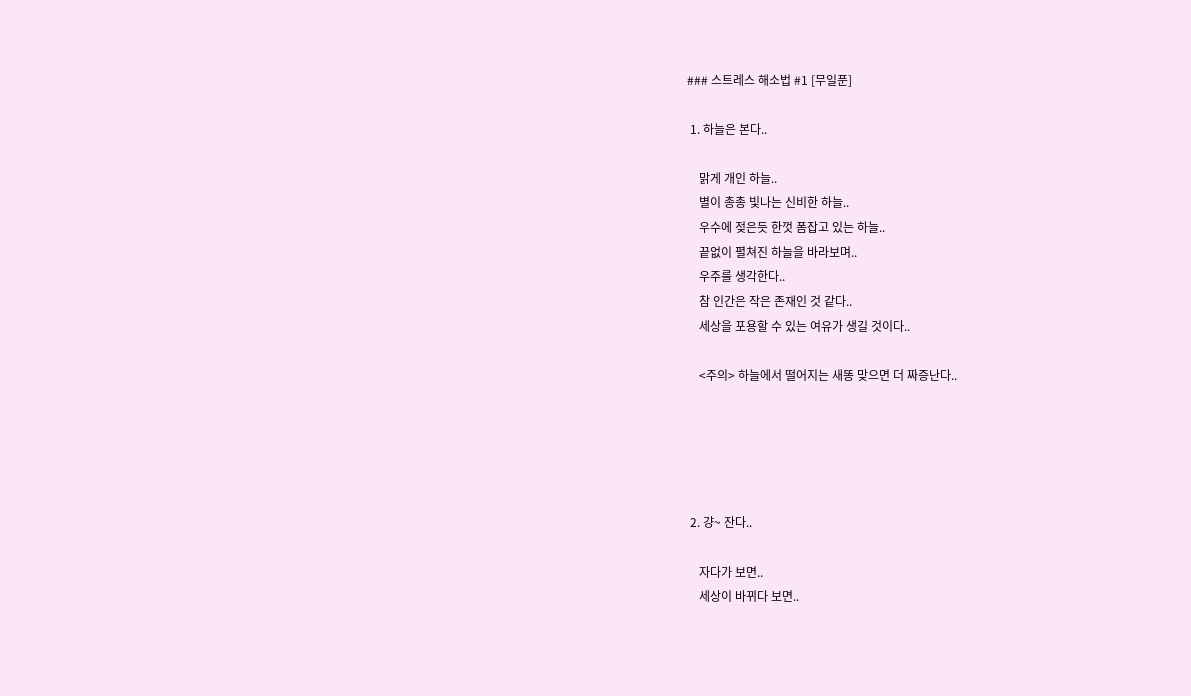### 스트레스 해소법 #1 [무일푼]

 1. 하늘은 본다..

    맑게 개인 하늘..
    별이 총총 빛나는 신비한 하늘..
    우수에 젖은듯 한껏 폼잡고 있는 하늘..
    끝없이 펼쳐진 하늘을 바라보며..
    우주를 생각한다..
    참 인간은 작은 존재인 것 같다..
    세상을 포용할 수 있는 여유가 생길 것이다..

    <주의> 하늘에서 떨어지는 새똥 맞으면 더 짜증난다..





 2. 걍~ 잔다..

    자다가 보면..
    세상이 바뀌다 보면..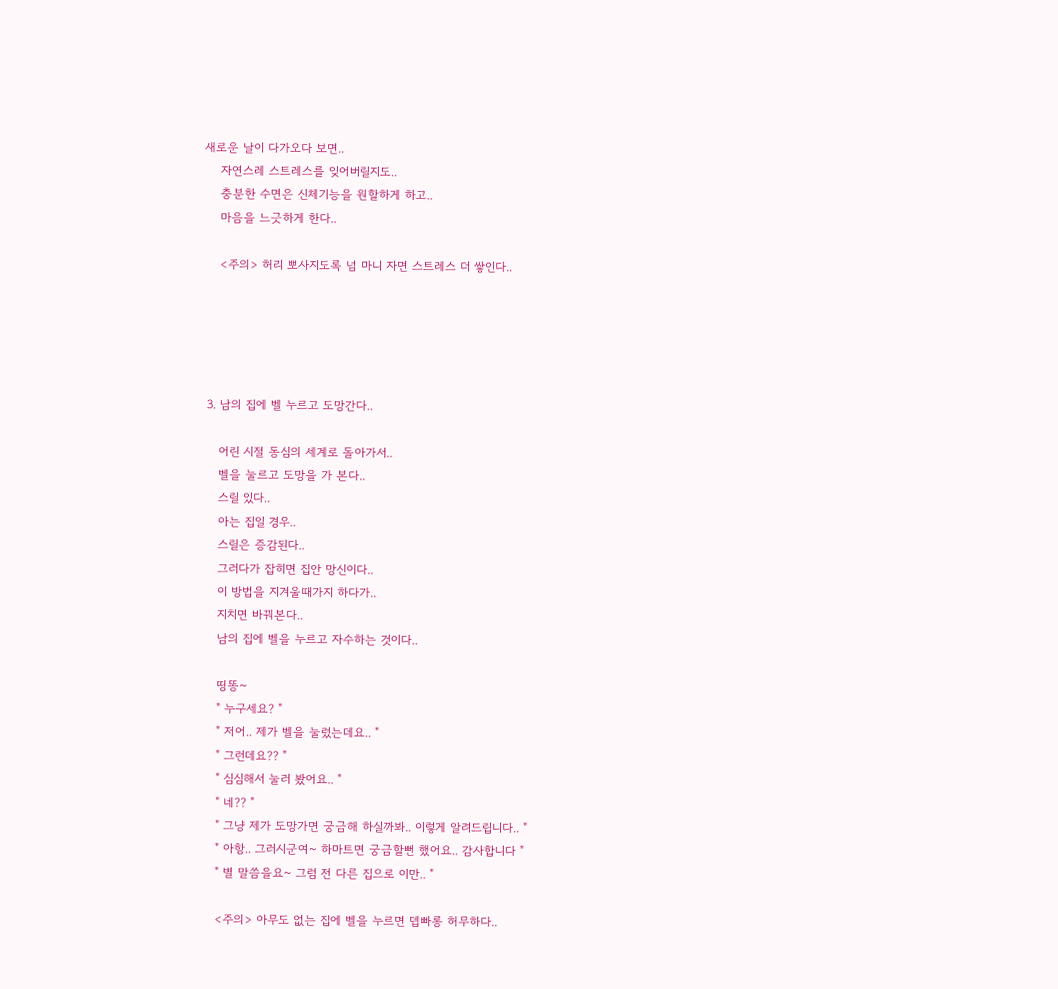새로운 날이 다가오다 보면..
    자연스레 스트레스를 잊어버릴지도..
    충분한 수면은 신체기능을 원할하게 하고..
    마음을 느긋하게 한다..

    <주의> 허리 뽀사지도록 넘 마니 자면 스트레스 더 쌓인다..





 3. 남의 집에 벨 누르고 도망간다..

    어린 시절 동심의 세계로 돌아가서..
    벨을 눌르고 도망을 가 본다..
    스릴 있다..
    아는 집일 경우..
    스릴은 증감된다..
    그러다가 잡히면 집안 망신이다..
    이 방법을 지겨울때가지 하다가..
    지치면 바꿔본다..
    남의 집에 벨을 누르고 자수하는 것이다..

    띵똥~
    " 누구세요? "
    " 저어.. 제가 벨을 눌렀는데요.. "
    " 그런데요?? "
    " 심심해서 눌러 봤어요.. "
    " 네?? "
    " 그냥 제가 도망가면 궁금해 하실까봐.. 이렇게 알려드립니다.. "
    " 아항.. 그러시군여~ 하마트면 궁금할뻔 했어요.. 감사합니다 "
    " 별 말씀을요~ 그럼 전 다른 집으로 이만.. "

    <주의> 아무도 없는 집에 벨을 누르면 뎁빠롱 허무하다..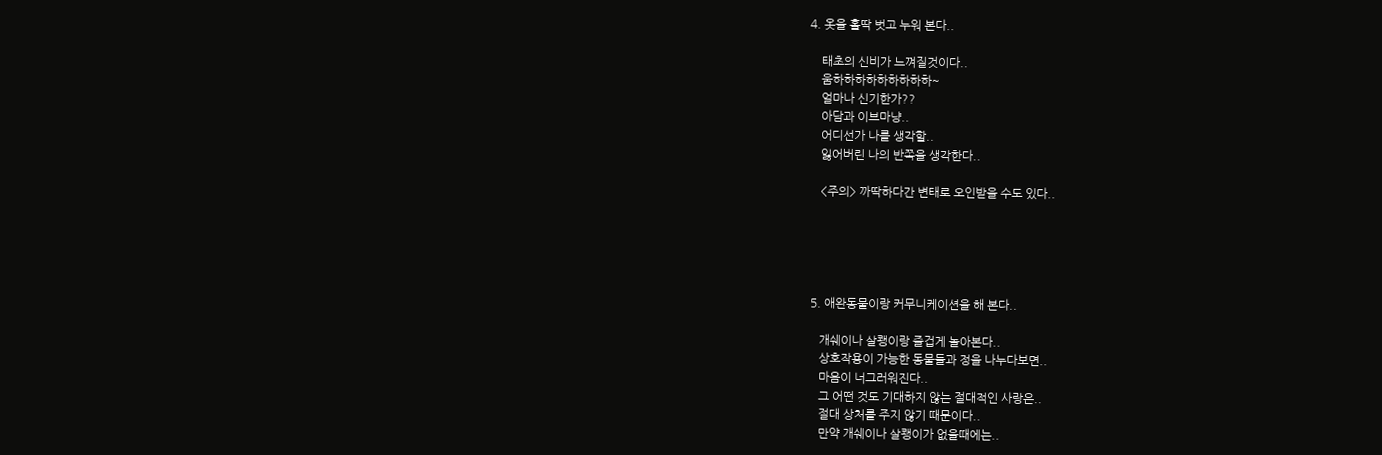4. 옷을 홀딱 벗고 누워 본다..

    태초의 신비가 느껴질것이다..
    움하하하하하하하하하~
    얼마나 신기한가??
    아담과 이브마냥..
    어디선가 나를 생각할..
    잃어버린 나의 반쪽을 생각한다..

    <주의> 까딱하다간 변태로 오인받을 수도 있다..





 5. 애완동물이랑 커무니케이션을 해 본다..

    개쉐이나 살쾡이랑 즐겁게 놀아본다..
    상호작용이 가능한 동물들과 정을 나누다보면..
    마음이 너그러워진다..
    그 어떤 것도 기대하지 않는 절대적인 사랑은..
    절대 상처를 주지 않기 때문이다..
    만약 개쉐이나 살쾡이가 없을때에는..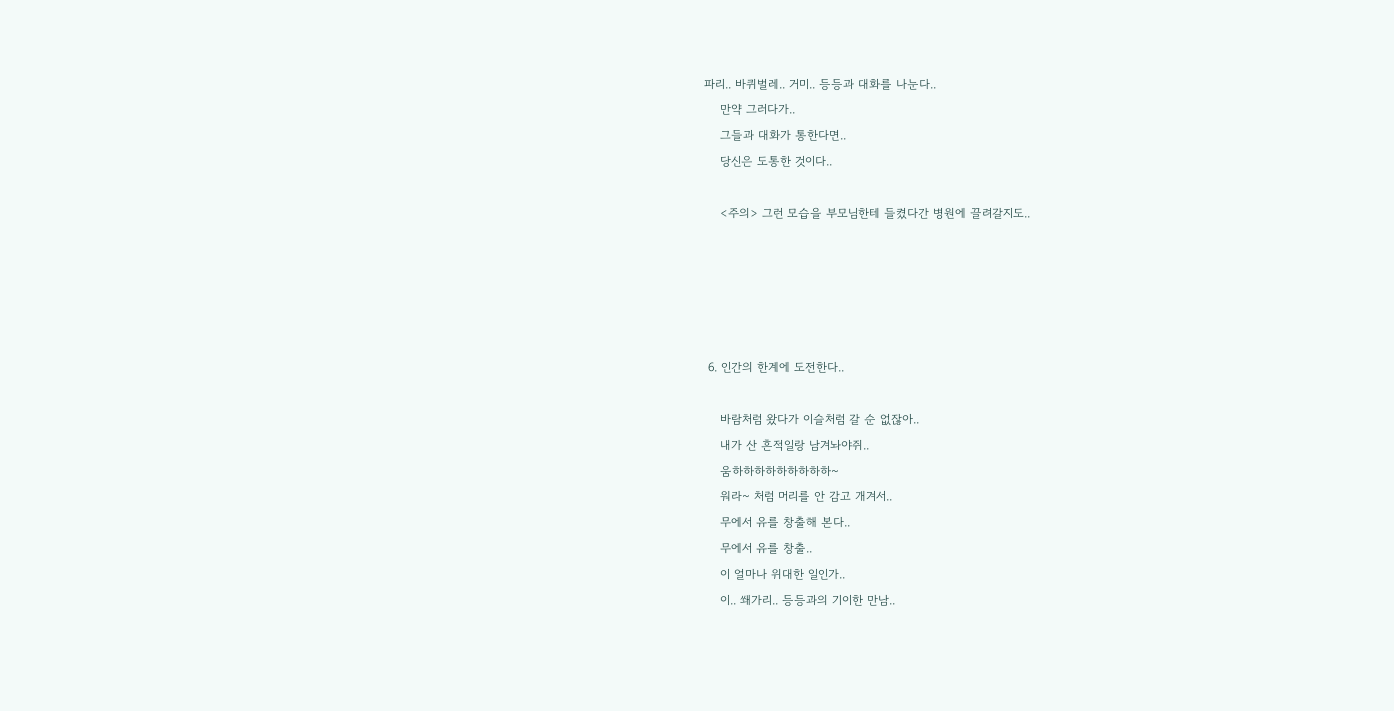파리.. 바퀴벌레.. 거미.. 등등과 대화를 나눈다..
    만약 그러다가..
    그들과 대화가 통한다면..
    당신은 도통한 것이다..

    <주의> 그런 모습을 부모님한테 들켰다간 병원에 끌려갈지도..





 6. 인간의 한계에 도전한다..

    바람처럼 왔다가 이슬처럼 갈 순 없잖아..
    내가 산 흔적일랑 남겨놔야쥐..
    움하하하하하하하하하~
    워라~ 처럼 머리를 안 감고 개겨서..
    무에서 유를 창출해 본다..
    무에서 유를 창출..
    이 얼마나 위대한 일인가..
    이.. 쐐가리.. 등등과의 기이한 만남..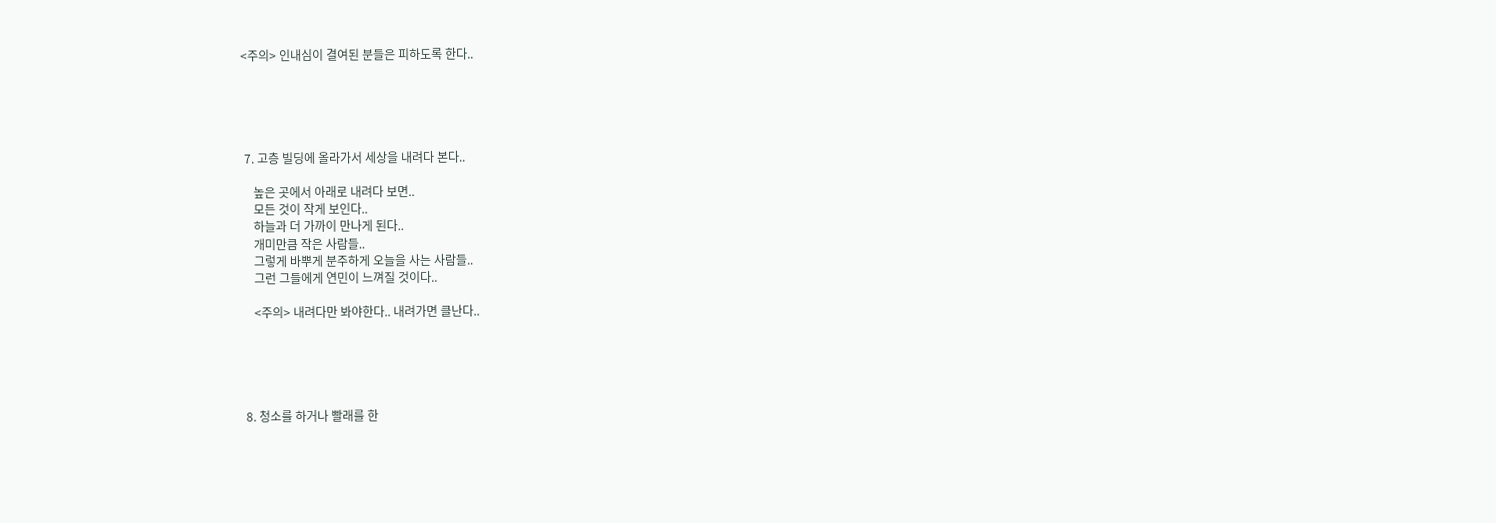<주의> 인내심이 결여된 분들은 피하도록 한다..





 7. 고층 빌딩에 올라가서 세상을 내려다 본다..

    높은 곳에서 아래로 내려다 보면..
    모든 것이 작게 보인다..
    하늘과 더 가까이 만나게 된다..
    개미만큼 작은 사람들..
    그렇게 바뿌게 분주하게 오늘을 사는 사람들..
    그런 그들에게 연민이 느껴질 것이다..

    <주의> 내려다만 봐야한다.. 내려가면 클난다..





 8. 청소를 하거나 빨래를 한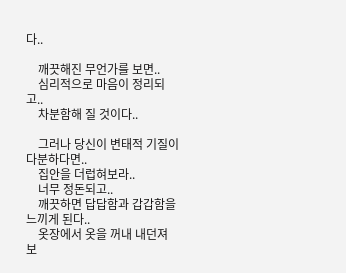다..

    깨끗해진 무언가를 보면..
    심리적으로 마음이 정리되고..
    차분함해 질 것이다..

    그러나 당신이 변태적 기질이 다분하다면..
    집안을 더럽혀보라..
    너무 정돈되고..
    깨끗하면 답답함과 갑갑함을 느끼게 된다..
    옷장에서 옷을 꺼내 내던져 보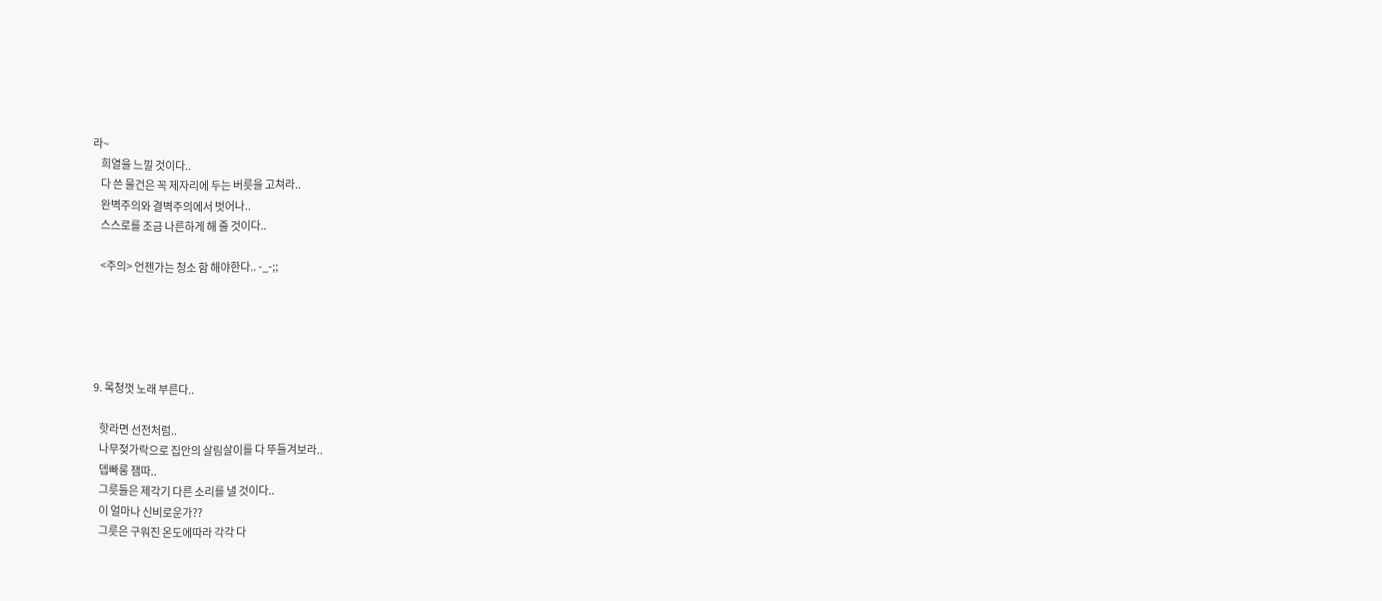라~
    희열을 느낄 것이다..
    다 쓴 물건은 꼭 제자리에 두는 버릇을 고쳐라..
    완벽주의와 결벽주의에서 벗어나..
    스스로를 조금 나른하게 해 줄 것이다..

    <주의> 언젠가는 청소 함 해야한다.. -_-;;





 9. 목청껏 노래 부른다..

    핫라면 선전처럼..
    나무젖가락으로 집안의 살림살이를 다 뚜들겨보라..
    뎁빠롱 잼따..
    그릇들은 제각기 다른 소리를 낼 것이다..
    이 얼마나 신비로운가??
    그릇은 구워진 온도에따라 각각 다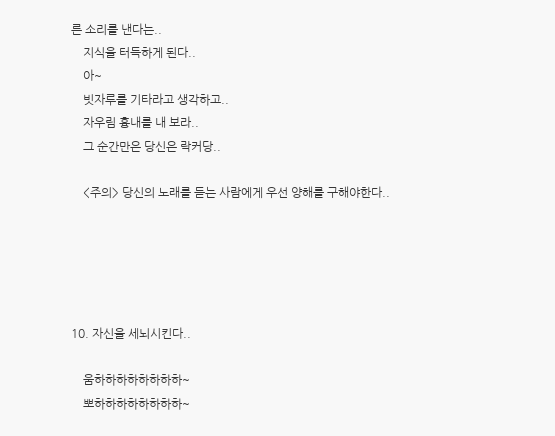른 소리를 낸다는..
    지식을 터득하게 된다..
    아~
    빗자루를 기타라고 생각하고..
    자우림 흉내를 내 보라..
    그 순간만은 당신은 락커당..

    <주의> 당신의 노래를 듣는 사람에게 우선 양해를 구해야한다..





10. 자신을 세뇌시킨다..

    움하하하하하하하하~
    뽀하하하하하하하하~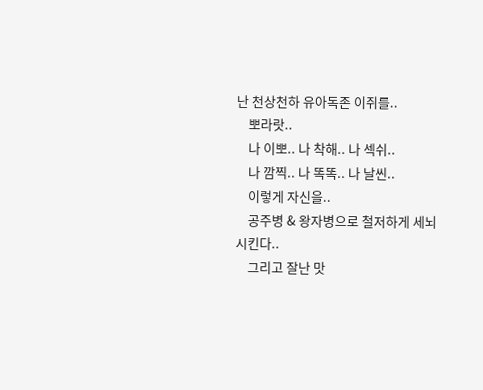난 천상천하 유아독존 이쥐를..
    뽀라랏..
    나 이뽀.. 나 착해.. 나 섹쉬..
    나 깜찍.. 나 똑똑.. 나 날씬..
    이렇게 자신을..
    공주병 & 왕자병으로 철저하게 세뇌시킨다..
    그리고 잘난 맛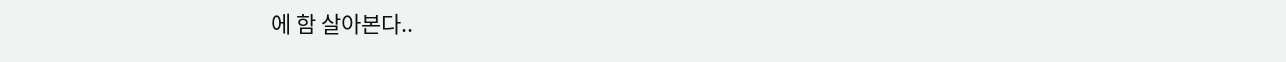에 함 살아본다..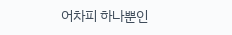어차피 하나뿐인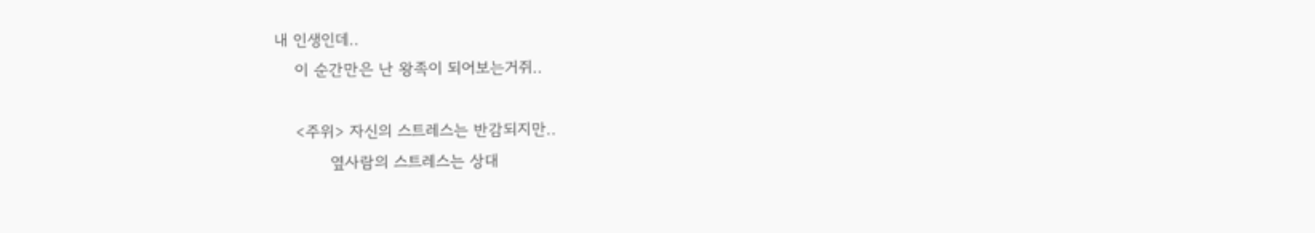내 인생인데..
    이 순간만은 난 왕족이 되어보는거쥐..

    <주위> 자신의 스트레스는 반감되지만..
           옆사람의 스트레스는 상대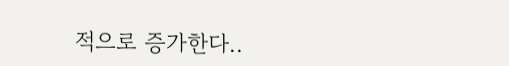적으로 증가한다..